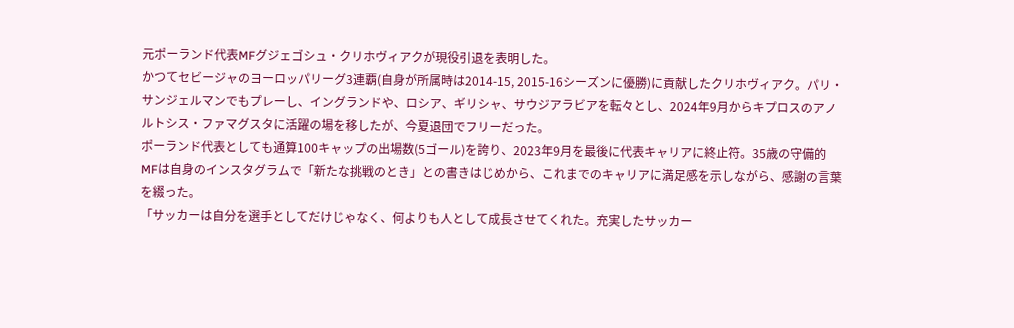元ポーランド代表MFグジェゴシュ・クリホヴィアクが現役引退を表明した。
かつてセビージャのヨーロッパリーグ3連覇(自身が所属時は2014-15, 2015-16シーズンに優勝)に貢献したクリホヴィアク。パリ・サンジェルマンでもプレーし、イングランドや、ロシア、ギリシャ、サウジアラビアを転々とし、2024年9月からキプロスのアノルトシス・ファマグスタに活躍の場を移したが、今夏退団でフリーだった。
ポーランド代表としても通算100キャップの出場数(5ゴール)を誇り、2023年9月を最後に代表キャリアに終止符。35歳の守備的MFは自身のインスタグラムで「新たな挑戦のとき」との書きはじめから、これまでのキャリアに満足感を示しながら、感謝の言葉を綴った。
「サッカーは自分を選手としてだけじゃなく、何よりも人として成長させてくれた。充実したサッカー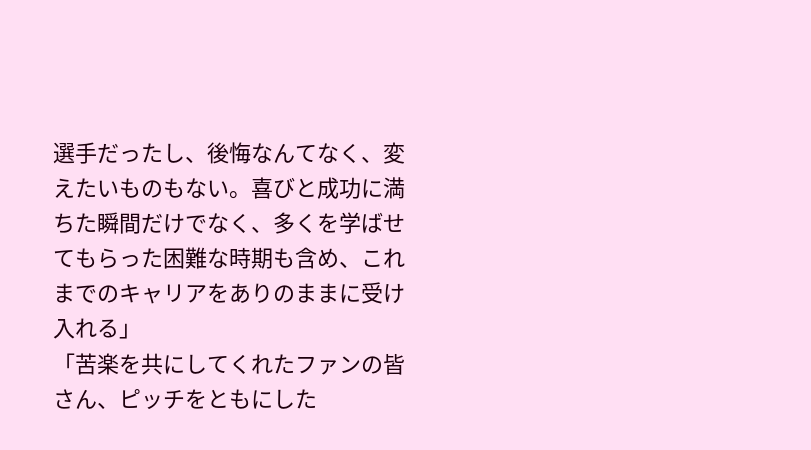選手だったし、後悔なんてなく、変えたいものもない。喜びと成功に満ちた瞬間だけでなく、多くを学ばせてもらった困難な時期も含め、これまでのキャリアをありのままに受け入れる」
「苦楽を共にしてくれたファンの皆さん、ピッチをともにした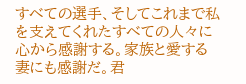すべての選手、そしてこれまで私を支えてくれたすべての人々に心から感謝する。家族と愛する妻にも感謝だ。君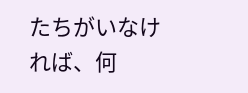たちがいなければ、何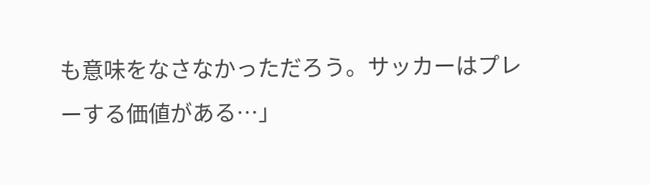も意味をなさなかっただろう。サッカーはプレーする価値がある…」